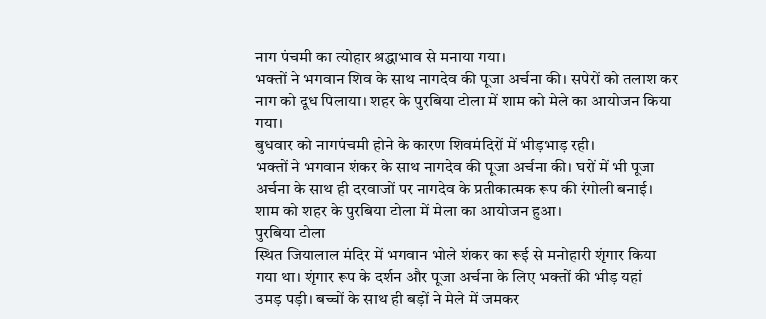नाग पंचमी का त्योहार श्रद्धाभाव से मनाया गया।
भक्तों ने भगवान शिव के साथ नागदेव की पूजा अर्चना की। सपेरों को तलाश कर
नाग को दूध पिलाया। शहर के पुरबिया टोला में शाम को मेले का आयोजन किया
गया।
बुधवार को नागपंचमी होने के कारण शिवमंदिरों में भीड़भाड़ रही।
भक्तों ने भगवान शंकर के साथ नागदेव की पूजा अर्चना की। घरों में भी पूजा
अर्चना के साथ ही दरवाजों पर नागदेव के प्रतीकात्मक रूप की रंगोली बनाई।
शाम को शहर के पुरबिया टोला में मेला का आयोजन हुआ।
पुरबिया टोला
स्थित जियालाल मंदिर में भगवान भोले शंकर का रूई से मनोहारी शृंगार किया
गया था। शृंगार रूप के दर्शन और पूजा अर्चना के लिए भक्तों की भीड़ यहां
उमड़ पड़ी। बच्चों के साथ ही बड़ों ने मेले में जमकर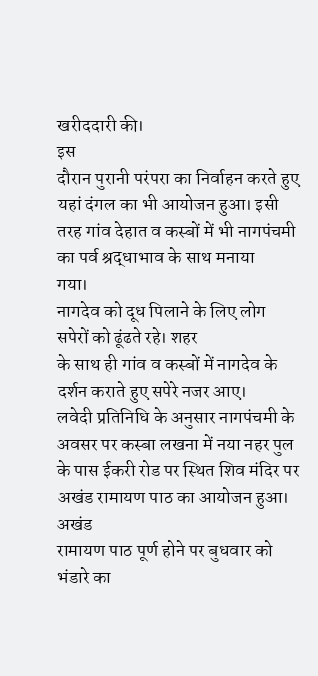खरीददारी की।
इस
दौरान पुरानी परंपरा का निर्वाहन करते हुए यहां दंगल का भी आयोजन हुआ। इसी
तरह गांव देहात व कस्बों में भी नागपंचमी का पर्व श्रद्धाभाव के साथ मनाया
गया।
नागदेव को दूध पिलाने के लिए लोग सपेरों को ढूंढते रहे। शहर
के साथ ही गांव व कस्बों में नागदेव के दर्शन कराते हुए सपेरे नजर आए।
लवेदी प्रतिनिधि के अनुसार नागपंचमी के अवसर पर कस्बा लखना में नया नहर पुल
के पास ईकरी रोड पर स्थित शिव मंदिर पर अखंड रामायण पाठ का आयोजन हुआ।
अखंड
रामायण पाठ पूर्ण होने पर बुधवार को भंडारे का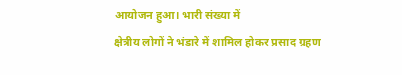आयोजन हुआ। भारी संख्या में
क्षेत्रीय लोगों ने भंडारे में शामिल होकर प्रसाद ग्रहण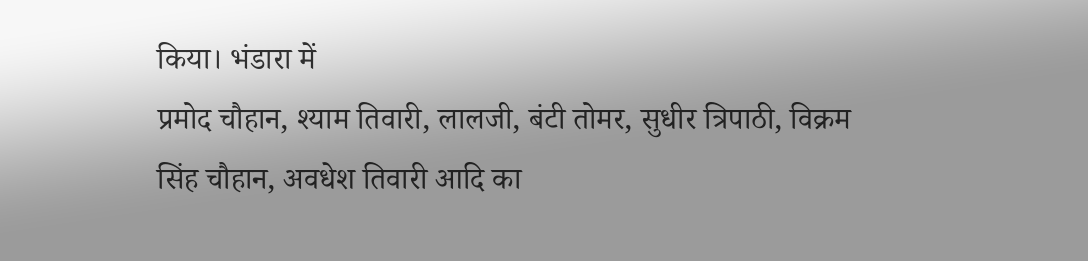किया। भंडारा में
प्रमोद चौहान, श्याम तिवारी, लालजी, बंटी तोमर, सुधीर त्रिपाठी, विक्रम
सिंह चौहान, अवधेश तिवारी आदि का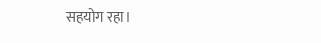सहयोग रहा।